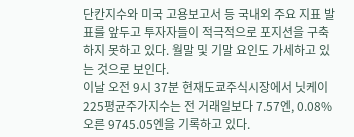단칸지수와 미국 고용보고서 등 국내외 주요 지표 발표를 앞두고 투자자들이 적극적으로 포지션을 구축하지 못하고 있다. 월말 및 기말 요인도 가세하고 있는 것으로 보인다.
이날 오전 9시 37분 현재도쿄주식시장에서 닛케이225평균주가지수는 전 거래일보다 7.57엔, 0.08% 오른 9745.05엔을 기록하고 있다.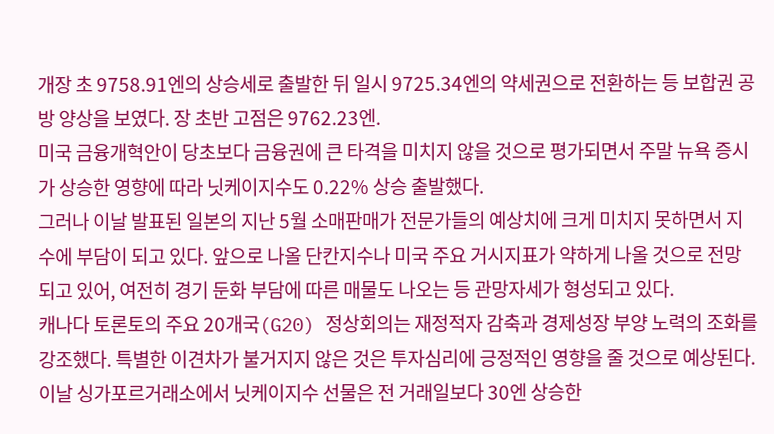개장 초 9758.91엔의 상승세로 출발한 뒤 일시 9725.34엔의 약세권으로 전환하는 등 보합권 공방 양상을 보였다. 장 초반 고점은 9762.23엔.
미국 금융개혁안이 당초보다 금융권에 큰 타격을 미치지 않을 것으로 평가되면서 주말 뉴욕 증시가 상승한 영향에 따라 닛케이지수도 0.22% 상승 출발했다.
그러나 이날 발표된 일본의 지난 5월 소매판매가 전문가들의 예상치에 크게 미치지 못하면서 지수에 부담이 되고 있다. 앞으로 나올 단칸지수나 미국 주요 거시지표가 약하게 나올 것으로 전망되고 있어, 여전히 경기 둔화 부담에 따른 매물도 나오는 등 관망자세가 형성되고 있다.
캐나다 토론토의 주요 20개국(G20) 정상회의는 재정적자 감축과 경제성장 부양 노력의 조화를 강조했다. 특별한 이견차가 불거지지 않은 것은 투자심리에 긍정적인 영향을 줄 것으로 예상된다.
이날 싱가포르거래소에서 닛케이지수 선물은 전 거래일보다 30엔 상승한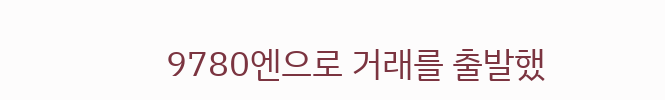9780엔으로 거래를 출발했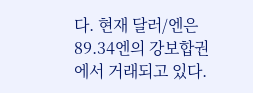다. 현재 달러/엔은 89.34엔의 강보합권에서 거래되고 있다.